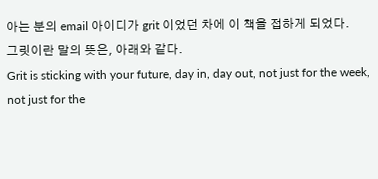아는 분의 email 아이디가 grit 이었던 차에 이 책을 접하게 되었다.
그릿이란 말의 뜻은, 아래와 같다.
Grit is sticking with your future, day in, day out, not just for the week, not just for the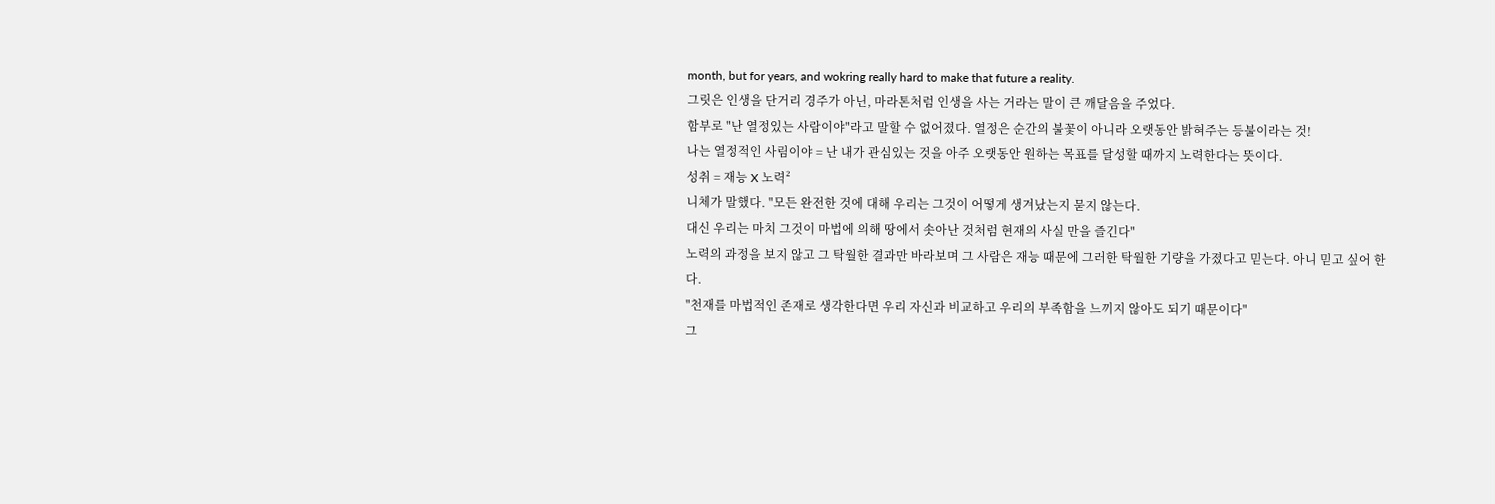month, but for years, and wokring really hard to make that future a reality.
그릿은 인생을 단거리 경주가 아닌, 마라톤처럼 인생을 사는 거라는 말이 큰 깨달음을 주었다.
함부로 "난 열정있는 사람이야"라고 말할 수 없어졌다. 열정은 순간의 불꽃이 아니라 오랫동안 밝혀주는 등불이라는 것!
나는 열정적인 사림이야 = 난 내가 관심있는 것을 아주 오랫동안 원하는 목표를 달성할 때까지 노력한다는 뜻이다.
성취 = 재능 X 노력²
니체가 말했다. "모든 완전한 것에 대해 우리는 그것이 어떻게 생겨났는지 묻지 않는다.
대신 우리는 마치 그것이 마법에 의해 땅에서 솟아난 것처럼 현재의 사실 만을 즐긴다"
노력의 과정을 보지 않고 그 탁월한 결과만 바라보며 그 사람은 재능 때문에 그러한 탁월한 기량을 가졌다고 믿는다. 아니 믿고 싶어 한다.
"천재를 마법적인 존재로 생각한다면 우리 자신과 비교하고 우리의 부족함을 느끼지 않아도 되기 때문이다"
그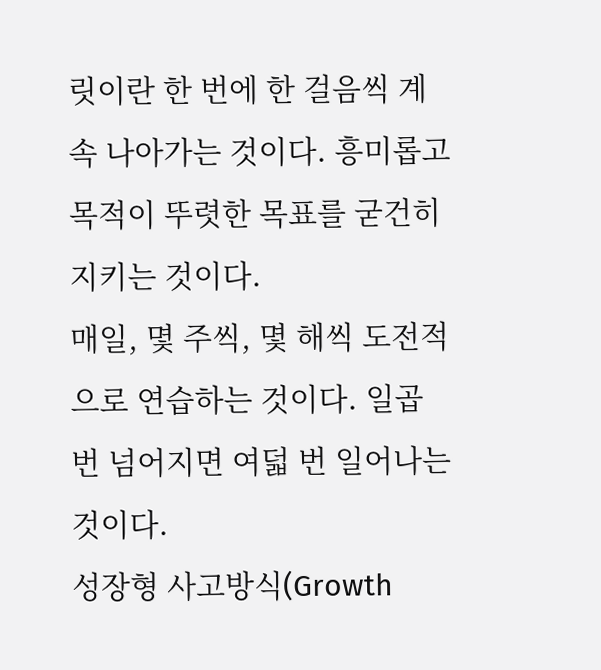릿이란 한 번에 한 걸음씩 계속 나아가는 것이다. 흥미롭고 목적이 뚜렷한 목표를 굳건히 지키는 것이다.
매일, 몇 주씩, 몇 해씩 도전적으로 연습하는 것이다. 일곱 번 넘어지면 여덟 번 일어나는 것이다.
성장형 사고방식(Growth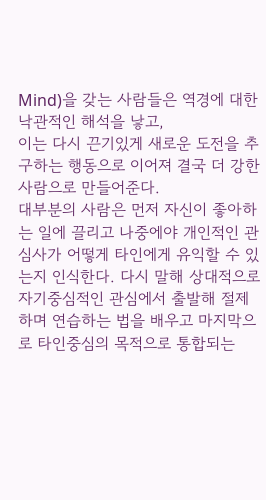Mind)을 갖는 사람들은 역경에 대한 낙관적인 해석을 낳고,
이는 다시 끈기있게 새로운 도전을 추구하는 행동으로 이어져 결국 더 강한 사람으로 만들어준다.
대부분의 사람은 먼저 자신이 좋아하는 일에 끌리고 나중에야 개인적인 관심사가 어떻게 타인에게 유익할 수 있는지 인식한다. 다시 말해 상대적으로 자기중심적인 관심에서 출발해 절제하며 연습하는 법을 배우고 마지막으로 타인중심의 목적으로 통합되는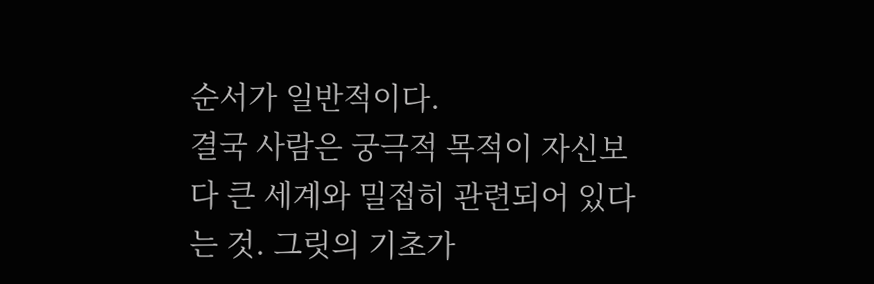순서가 일반적이다.
결국 사람은 궁극적 목적이 자신보다 큰 세계와 밀접히 관련되어 있다는 것. 그릿의 기초가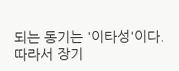되는 동기는 '이타성'이다.
따라서 장기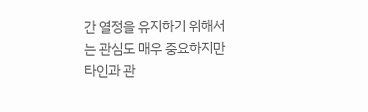간 열정을 유지하기 위해서는 관심도 매우 중요하지만 타인과 관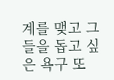계를 맺고 그들을 돕고 싶은 욕구 또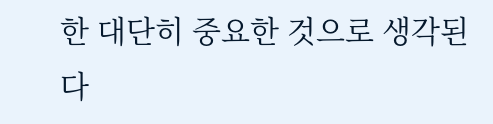한 대단히 중요한 것으로 생각된다